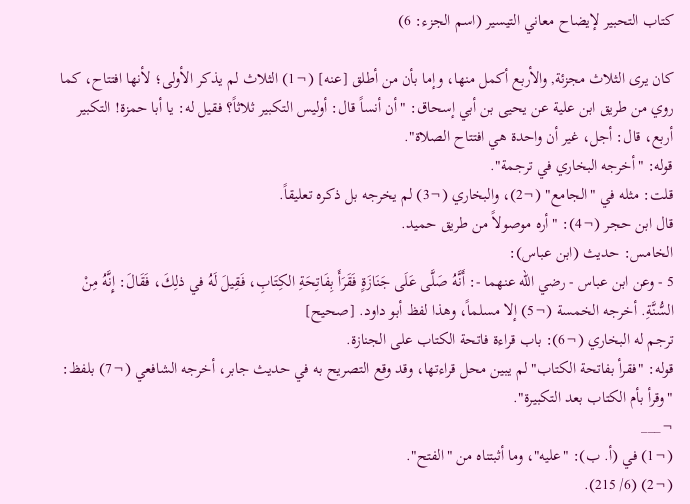كتاب التحبير لإيضاح معاني التيسير (اسم الجزء: 6)

كان يرى الثلاث مجزئة, والأربع أكمل منها، وإما بأن من أطلق [عنه] (¬1) الثلاث لم يذكر الأولى؛ لأنها افتتاح، كما روي من طريق ابن علية عن يحيى بن أبي إسحاق: "أن أنساً قال: أوليس التكبير ثلاثاً؟ فقيل له: يا أبا حمزة! التكبير أربع، قال: أجل، غير أن واحدة هي افتتاح الصلاة".
قوله: "أخرجه البخاري في ترجمة".
قلت: مثله في "الجامع" (¬2)، والبخاري (¬3) لم يخرجه بل ذكره تعليقاً.
قال ابن حجر (¬4): "أره موصولاً من طريق حميد.
الخامس: حديث (ابن عباس):
5 - وعن ابن عباس - رضي الله عنهما -: أَنَّهُ صَلَّى عَلَى جَنَازَةٍ فَقَرَأَ بِفَاتِحَةِ الكِتَابِ، فَقِيلَ لَهُ في ذلِكَ، فَقَالَ: إِنَّهُ مِنْ السُّنَّةِ. أخرجه الخمسة (¬5) إلا مسلماً، وهذا لفظ أبو داود. [صحيح]
ترجم له البخاري (¬6): باب قراءة فاتحة الكتاب على الجنازة.
قوله: "فقرأ بفاتحة الكتاب" لم يبين محل قراءتها، وقد وقع التصريح به في حديث جابر، أخرجه الشافعي (¬7) بلفظ: "وقرأ بأم الكتاب بعد التكبيرة".
¬___
(¬1) في (أ. ب): "عليه"، وما أثبتناه من "الفتح".
(¬2) (6/ 215).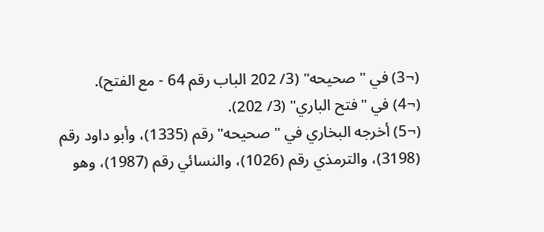(¬3) في "صحيحه" (3/ 202 الباب رقم 64 - مع الفتح).
(¬4) في "فتح الباري" (3/ 202).
(¬5) أخرجه البخاري في "صحيحه" رقم (1335)، وأبو داود رقم (3198)، والترمذي رقم (1026)، والنسائي رقم (1987)، وهو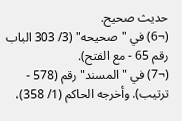حديث صحيح.
(¬6) في "صحيحه" (3/ 303 الباب رقم 65 - مع الفتح).
(¬7) في "المسند" رقم (578 - ترتيب). وأخرجه الحاكم (1/ 358)،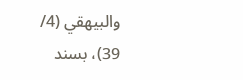والبيهقي (4/ 39)، بسند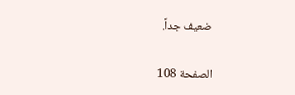ضعيف جداً.

الصفحة 108